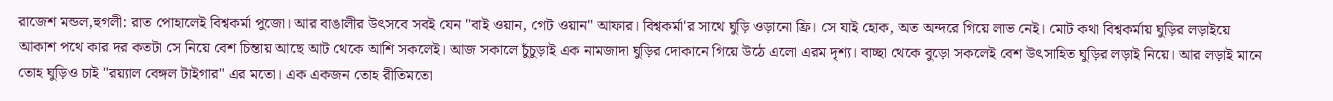রাজেশ মন্ডল,হুগলী: রাত পোহালেই বিশ্বকর্মা পুজো। আর বাঙালীর উৎসবে সবই যেন "বাই ওয়ান, গেট ওয়ান" আফার। বিশ্বকর্মা'র সাথে ঘুড়ি ওড়ানো ফ্রি। সে যাই হোক, অত অন্দরে গিয়ে লাভ নেই। মোট কথা বিশ্বকর্মায় ঘুড়ির লড়াইয়ে আকাশ পথে কার দর কতটা সে নিয়ে বেশ চিন্তায় আছে আট থেকে আশি সকলেই। আজ সকালে চুঁচুড়াই এক নামজাদা ঘুড়ির দোকানে গিয়ে উঠে এলো এরম দৃশ্য। বাচ্ছা থেকে বুড়ো সকলেই বেশ উৎসাহিত ঘুড়ির লড়াই নিয়ে। আর লড়াই মানে তোহ ঘুড়িও চাই "রয়্যাল বেঙ্গল টাইগার" এর মতো। এক একজন তোহ রীতিমতো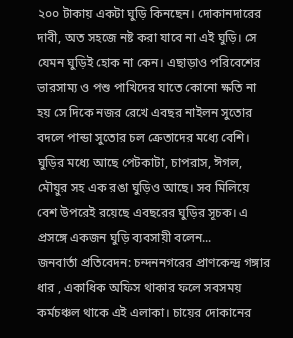২০০ টাকায় একটা ঘুড়ি কিনছেন। দোকানদারের দাবী, অত সহজে নষ্ট করা যাবে না এই ঘুড়ি। সে যেমন ঘুড়িই হোক না কেন। এছাড়াও পরিবেশের ভারসাম্য ও পশু পাখিদের যাতে কোনো ক্ষতি না হয় সে দিকে নজর রেখে এবছর নাইলন সুতোর বদলে পান্ডা সুতোর চল ক্রেতাদের মধ্যে বেশি। ঘুড়ির মধ্যে আছে পেটকাটা, চাপরাস, ঈগল, মৌয়ুর সহ এক রঙা ঘুড়িও আছে। সব মিলিয়ে বেশ উপরেই রয়েছে এবছরের ঘুড়ির সূচক। এ প্রসঙ্গে একজন ঘুড়ি ব্যবসায়ী বলেন...
জনবার্তা প্রতিবেদন: চন্দননগরের প্রাণকেন্দ্র গঙ্গার ধার , একাধিক অফিস থাকার ফলে সবসময় কর্মচঞ্চল থাকে এই এলাকা। চায়ের দোকানের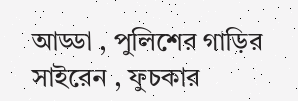আড্ডা , পুলিশের গাড়ির সাইরেন , ফুচকার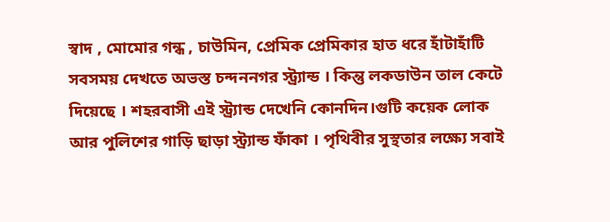স্বাদ , মোমোর গন্ধ , চাউমিন, প্রেমিক প্রেমিকার হাত ধরে হাঁটাহাঁটি সবসময় দেখতে অভস্ত চন্দননগর স্ট্র্যান্ড । কিন্তু লকডাউন তাল কেটে দিয়েছে । শহরবাসী এই স্ট্র্যান্ড দেখেনি কোনদিন।গুটি কয়েক লোক আর পুলিশের গাড়ি ছাড়া স্ট্র্যান্ড ফাঁকা । পৃথিবীর সুস্থতার লক্ষ্যে সবাই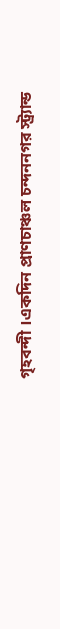গৃহবন্দী ।একদিন প্রাণচাঞ্চল চন্দননগর স্ট্র্যান্ড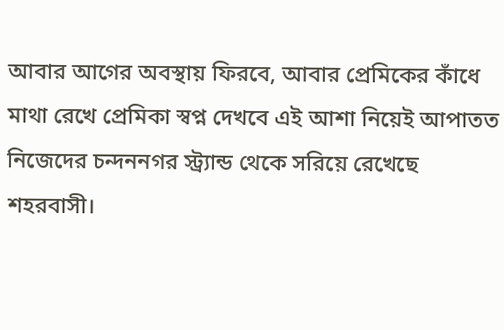আবার আগের অবস্থায় ফিরবে, আবার প্রেমিকের কাঁধে মাথা রেখে প্রেমিকা স্বপ্ন দেখবে এই আশা নিয়েই আপাতত নিজেদের চন্দননগর স্ট্র্যান্ড থেকে সরিয়ে রেখেছে শহরবাসী।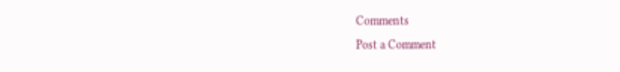Comments
Post a Comment